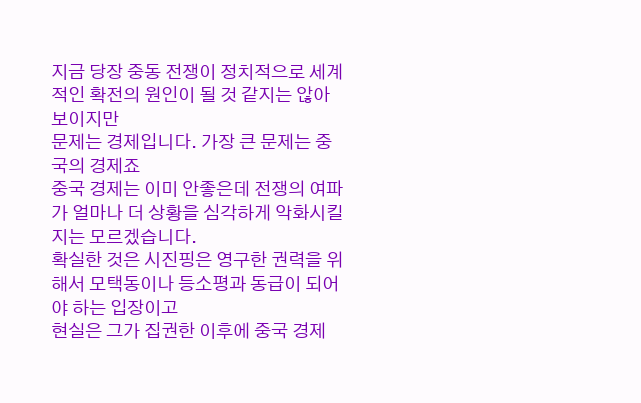지금 당장 중동 전쟁이 정치적으로 세계적인 확전의 원인이 될 것 같지는 않아 보이지만
문제는 경제입니다. 가장 큰 문제는 중국의 경제죠
중국 경제는 이미 안좋은데 전쟁의 여파가 얼마나 더 상황을 심각하게 악화시킬지는 모르겠습니다.
확실한 것은 시진핑은 영구한 권력을 위해서 모택동이나 등소평과 동급이 되어야 하는 입장이고
현실은 그가 집권한 이후에 중국 경제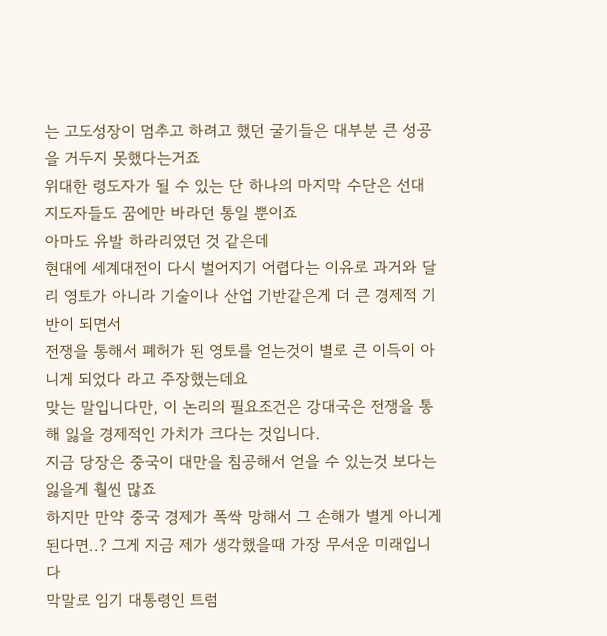는 고도성장이 멈추고 하려고 했던 굴기들은 대부분 큰 성공을 거두지 못했다는거죠
위대한 령도자가 될 수 있는 단 하나의 마지막 수단은 선대 지도자들도 꿈에만 바라던 통일 뿐이죠
아마도 유발 하라리였던 것 같은데
현대에 세계대전이 다시 벌어지기 어렵다는 이유로 과거와 달리 영토가 아니라 기술이나 산업 기반같은게 더 큰 경제적 기반이 되면서
전쟁을 통해서 폐허가 된 영토를 얻는것이 별로 큰 이득이 아니게 되었다 라고 주장했는데요
맞는 말입니다만, 이 논리의 필요조건은 강대국은 전쟁을 통해 잃을 경제적인 가치가 크다는 것입니다.
지금 당장은 중국이 대만을 침공해서 얻을 수 있는것 보다는 잃을게 훨씬 많죠
하지만 만약 중국 경제가 폭싹 망해서 그 손해가 별게 아니게 된다면..? 그게 지금 제가 생각했을때 가장 무서운 미래입니다
막말로 임기 대통령인 트럼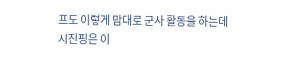프도 이렇게 맘대로 군사 활동을 하는데
시진핑은 이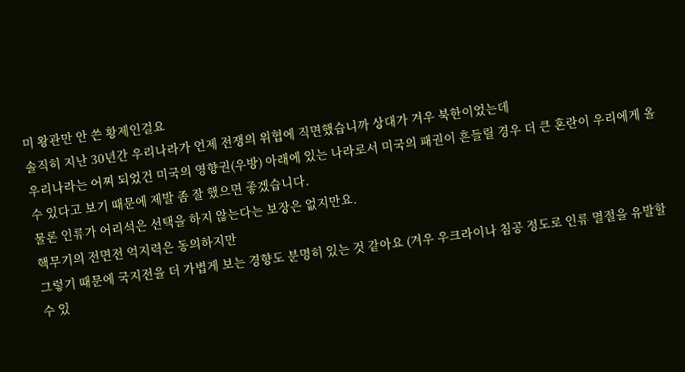미 왕관만 안 쓴 황제인걸요
솔직히 지난 30년간 우리나라가 언제 전쟁의 위협에 직면했습니까 상대가 겨우 북한이었는데
우리나라는 어찌 되었건 미국의 영향권(우방) 아래에 있는 나라로서 미국의 패권이 흔들릴 경우 더 큰 혼란이 우리에게 올 수 있다고 보기 때문에 제발 좀 잘 했으면 좋겠습니다.
물론 인류가 어리석은 선택을 하지 않는다는 보장은 없지만요.
핵무기의 전면전 억지력은 동의하지만
그렇기 때문에 국지전을 더 가볍게 보는 경향도 분명히 있는 것 같아요 (겨우 우크라이나 침공 정도로 인류 멸절을 유발할 수 있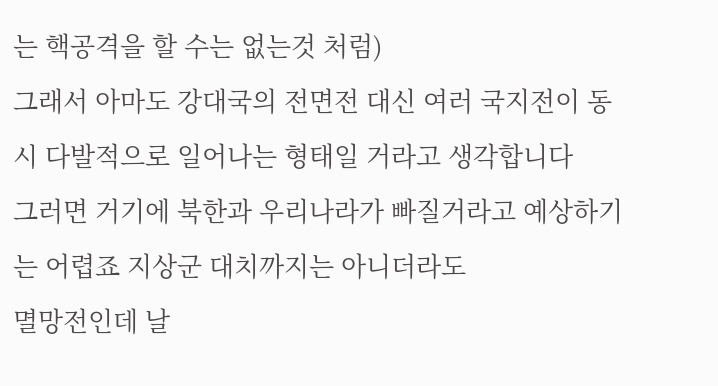는 핵공격을 할 수는 없는것 처럼)
그래서 아마도 강대국의 전면전 대신 여러 국지전이 동시 다발적으로 일어나는 형태일 거라고 생각합니다
그러면 거기에 북한과 우리나라가 빠질거라고 예상하기는 어렵죠 지상군 대치까지는 아니더라도
멸망전인데 날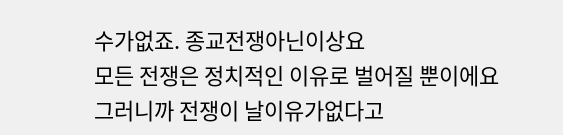수가없죠. 종교전쟁아닌이상요
모든 전쟁은 정치적인 이유로 벌어질 뿐이에요
그러니까 전쟁이 날이유가없다고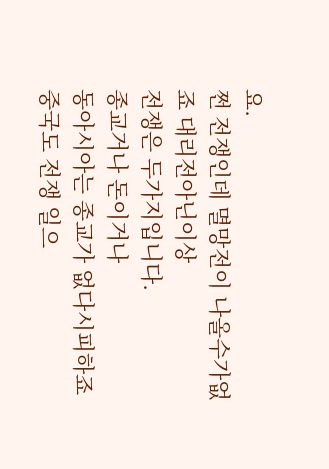요.
쩐 전쟁인데 멸망전이 나올수가없죠 대리전아닌이상
전쟁은 두가지입니다.
종교거나 돈이거나
동아시아는 종교가 없다시피하죠
중국도 전쟁 일으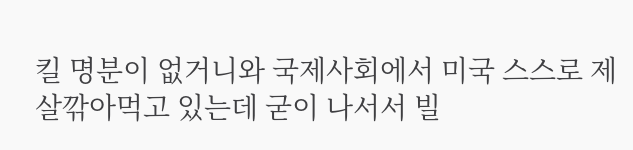킬 명분이 없거니와 국제사회에서 미국 스스로 제살깎아먹고 있는데 굳이 나서서 빌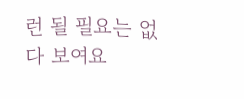런 될 필요는 없다 보여요